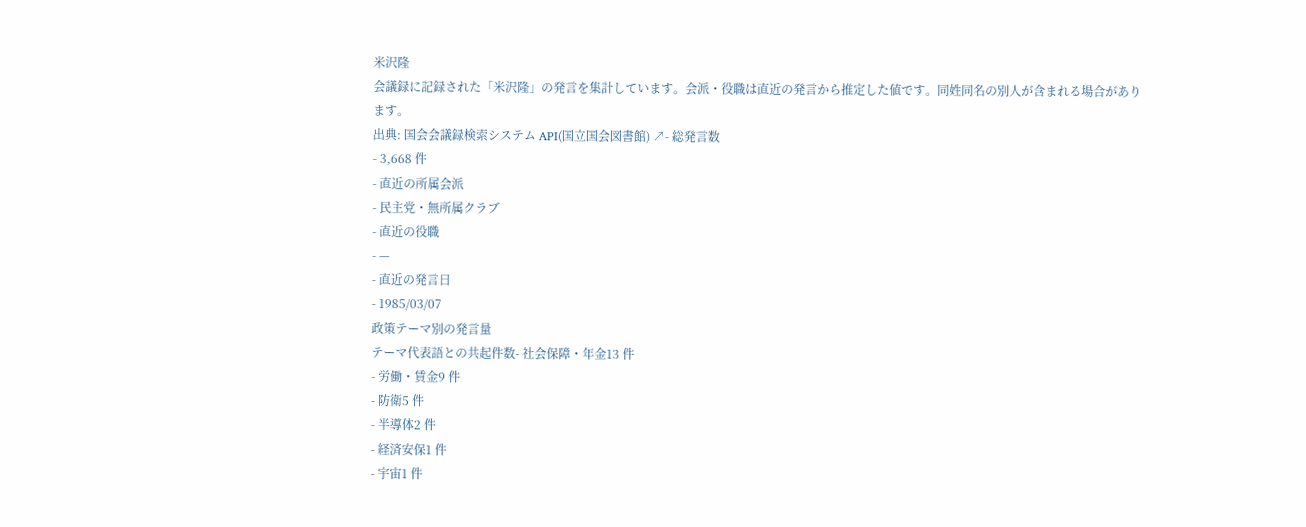米沢隆
会議録に記録された「米沢隆」の発言を集計しています。会派・役職は直近の発言から推定した値です。同姓同名の別人が含まれる場合があります。
出典: 国会会議録検索システム API(国立国会図書館) ↗- 総発言数
- 3,668 件
- 直近の所属会派
- 民主党・無所属クラブ
- 直近の役職
- —
- 直近の発言日
- 1985/03/07
政策テーマ別の発言量
テーマ代表語との共起件数- 社会保障・年金13 件
- 労働・賃金9 件
- 防衛5 件
- 半導体2 件
- 経済安保1 件
- 宇宙1 件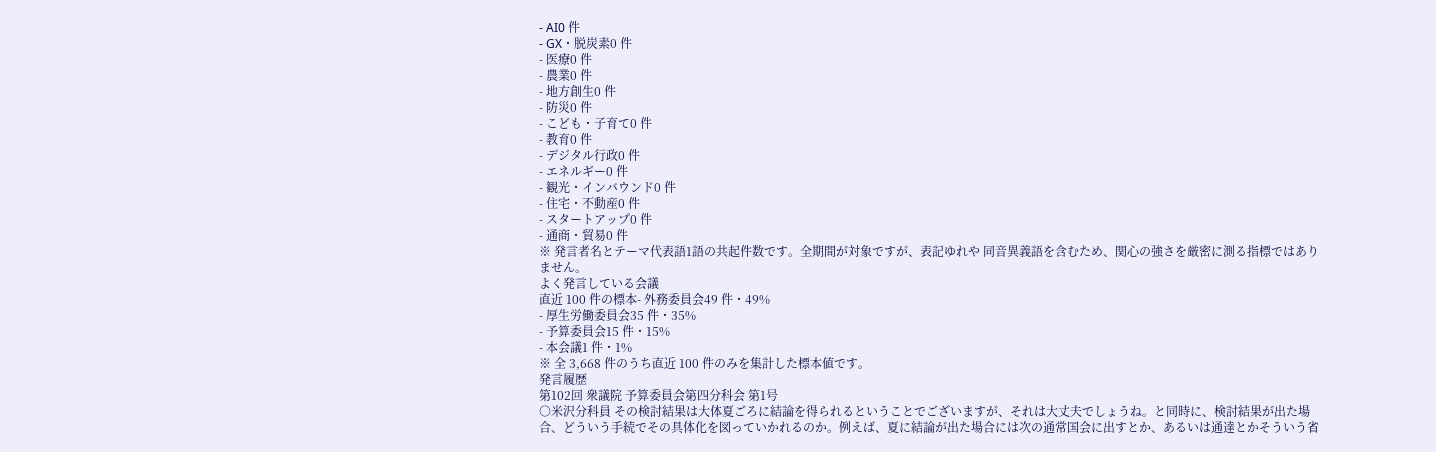- AI0 件
- GX・脱炭素0 件
- 医療0 件
- 農業0 件
- 地方創生0 件
- 防災0 件
- こども・子育て0 件
- 教育0 件
- デジタル行政0 件
- エネルギー0 件
- 観光・インバウンド0 件
- 住宅・不動産0 件
- スタートアップ0 件
- 通商・貿易0 件
※ 発言者名とテーマ代表語1語の共起件数です。全期間が対象ですが、表記ゆれや 同音異義語を含むため、関心の強さを厳密に測る指標ではありません。
よく発言している会議
直近 100 件の標本- 外務委員会49 件・49%
- 厚生労働委員会35 件・35%
- 予算委員会15 件・15%
- 本会議1 件・1%
※ 全 3,668 件のうち直近 100 件のみを集計した標本値です。
発言履歴
第102回 衆議院 予算委員会第四分科会 第1号
○米沢分科員 その検討結果は大体夏ごろに結論を得られるということでございますが、それは大丈夫でしょうね。と同時に、検討結果が出た場合、どういう手続でその具体化を図っていかれるのか。例えば、夏に結論が出た場合には次の通常国会に出すとか、あるいは通達とかそういう省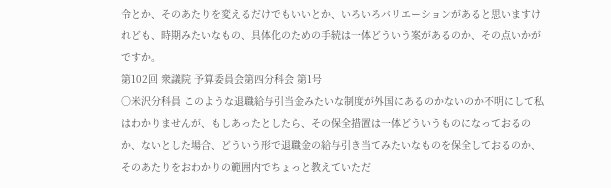令とか、そのあたりを変えるだけでもいいとか、いろいろバリエーションがあると思いますけれども、時期みたいなもの、具体化のための手続は一体どういう案があるのか、その点いかがですか。
第102回 衆議院 予算委員会第四分科会 第1号
○米沢分科員 このような退職給与引当金みたいな制度が外国にあるのかないのか不明にして私はわかりませんが、もしあったとしたら、その保全措置は一体どういうものになっておるのか、ないとした場合、どういう形で退職金の給与引き当てみたいなものを保全しておるのか、そのあたりをおわかりの範囲内でちょっと教えていただ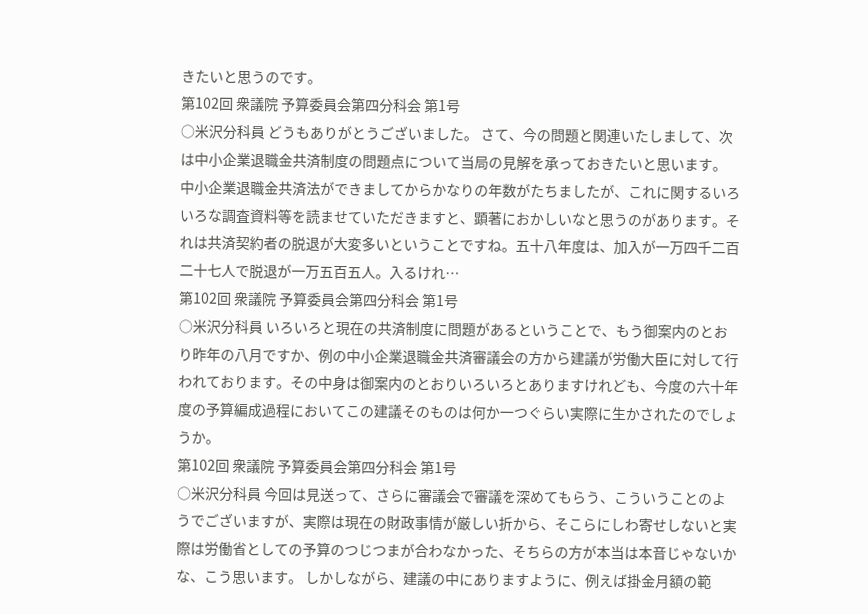きたいと思うのです。
第102回 衆議院 予算委員会第四分科会 第1号
○米沢分科員 どうもありがとうございました。 さて、今の問題と関連いたしまして、次は中小企業退職金共済制度の問題点について当局の見解を承っておきたいと思います。 中小企業退職金共済法ができましてからかなりの年数がたちましたが、これに関するいろいろな調査資料等を読ませていただきますと、顕著におかしいなと思うのがあります。それは共済契約者の脱退が大変多いということですね。五十八年度は、加入が一万四千二百二十七人で脱退が一万五百五人。入るけれ…
第102回 衆議院 予算委員会第四分科会 第1号
○米沢分科員 いろいろと現在の共済制度に問題があるということで、もう御案内のとおり昨年の八月ですか、例の中小企業退職金共済審議会の方から建議が労働大臣に対して行われております。その中身は御案内のとおりいろいろとありますけれども、今度の六十年度の予算編成過程においてこの建議そのものは何か一つぐらい実際に生かされたのでしょうか。
第102回 衆議院 予算委員会第四分科会 第1号
○米沢分科員 今回は見送って、さらに審議会で審議を深めてもらう、こういうことのようでございますが、実際は現在の財政事情が厳しい折から、そこらにしわ寄せしないと実際は労働省としての予算のつじつまが合わなかった、そちらの方が本当は本音じゃないかな、こう思います。 しかしながら、建議の中にありますように、例えば掛金月額の範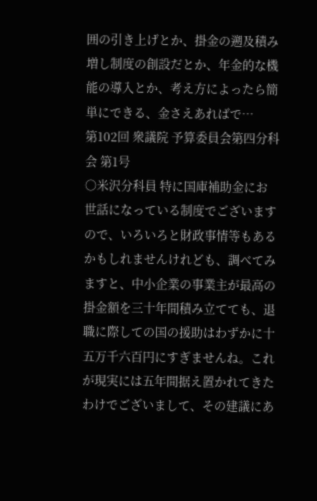囲の引き上げとか、掛金の遡及積み増し制度の創設だとか、年金的な機能の導入とか、考え方によったら簡単にできる、金さえあればで…
第102回 衆議院 予算委員会第四分科会 第1号
○米沢分科員 特に国庫補助金にお世話になっている制度でございますので、いろいろと財政事情等もあるかもしれませんけれども、調べてみますと、中小企業の事業主が最高の掛金額を三十年間積み立てても、退職に際しての国の援助はわずかに十五万千六百円にすぎませんね。これが現実には五年間据え置かれてきたわけでございまして、その建議にあ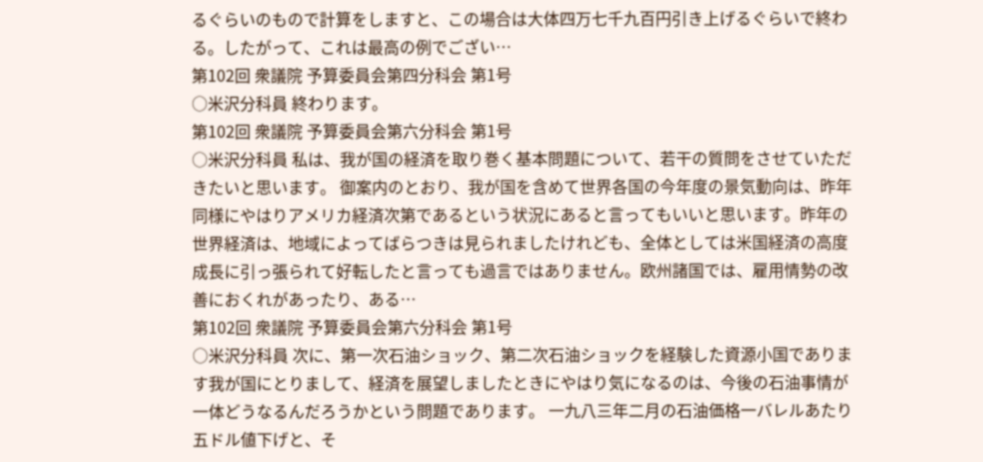るぐらいのもので計算をしますと、この場合は大体四万七千九百円引き上げるぐらいで終わる。したがって、これは最高の例でござい…
第102回 衆議院 予算委員会第四分科会 第1号
○米沢分科員 終わります。
第102回 衆議院 予算委員会第六分科会 第1号
○米沢分科員 私は、我が国の経済を取り巻く基本問題について、若干の質問をさせていただきたいと思います。 御案内のとおり、我が国を含めて世界各国の今年度の景気動向は、昨年同様にやはりアメリカ経済次第であるという状況にあると言ってもいいと思います。昨年の世界経済は、地域によってばらつきは見られましたけれども、全体としては米国経済の高度成長に引っ張られて好転したと言っても過言ではありません。欧州諸国では、雇用情勢の改善におくれがあったり、ある…
第102回 衆議院 予算委員会第六分科会 第1号
○米沢分科員 次に、第一次石油ショック、第二次石油ショックを経験した資源小国であります我が国にとりまして、経済を展望しましたときにやはり気になるのは、今後の石油事情が一体どうなるんだろうかという問題であります。 一九八三年二月の石油価格一バレルあたり五ドル値下げと、そ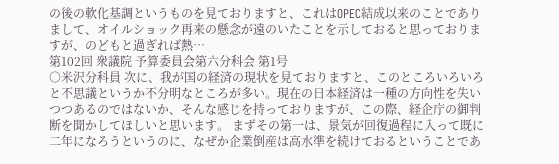の後の軟化基調というものを見ておりますと、これはOPEC結成以来のことでありまして、オイルショック再来の懸念が遠のいたことを示しておると思っておりますが、のどもと過ぎれば熱…
第102回 衆議院 予算委員会第六分科会 第1号
○米沢分科員 次に、我が国の経済の現状を見ておりますと、このところいろいろと不思議というか不分明なところが多い。現在の日本経済は一種の方向性を失いつつあるのではないか、そんな感じを持っておりますが、この際、経企庁の御判断を聞かしてほしいと思います。 まずその第一は、景気が回復過程に入って既に二年になろうというのに、なぜか企業倒産は高水準を続けておるということであ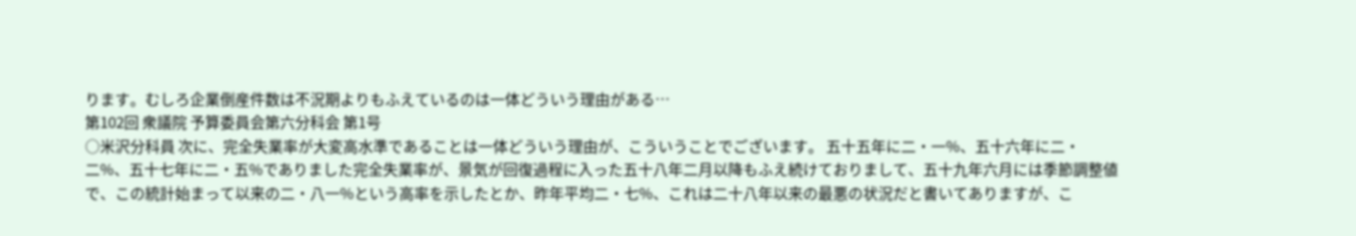ります。むしろ企業倒産件数は不況期よりもふえているのは一体どういう理由がある…
第102回 衆議院 予算委員会第六分科会 第1号
○米沢分科員 次に、完全失業率が大変高水準であることは一体どういう理由が、こういうことでございます。 五十五年に二・一%、五十六年に二・二%、五十七年に二・五%でありました完全失業率が、景気が回復過程に入った五十八年二月以降もふえ続けておりまして、五十九年六月には季節調整値で、この統計始まって以来の二・八一%という高率を示したとか、昨年平均二・七%、これは二十八年以来の最悪の状況だと書いてありますが、こ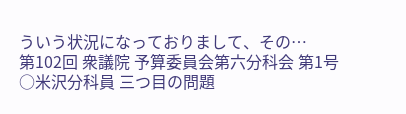ういう状況になっておりまして、その…
第102回 衆議院 予算委員会第六分科会 第1号
○米沢分科員 三つ目の問題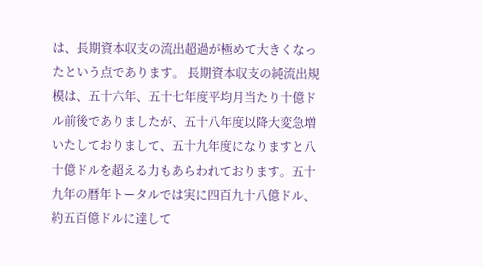は、長期資本収支の流出超過が極めて大きくなったという点であります。 長期資本収支の純流出規模は、五十六年、五十七年度平均月当たり十億ドル前後でありましたが、五十八年度以降大変急増いたしておりまして、五十九年度になりますと八十億ドルを超える力もあらわれております。五十九年の暦年トータルでは実に四百九十八億ドル、約五百億ドルに達して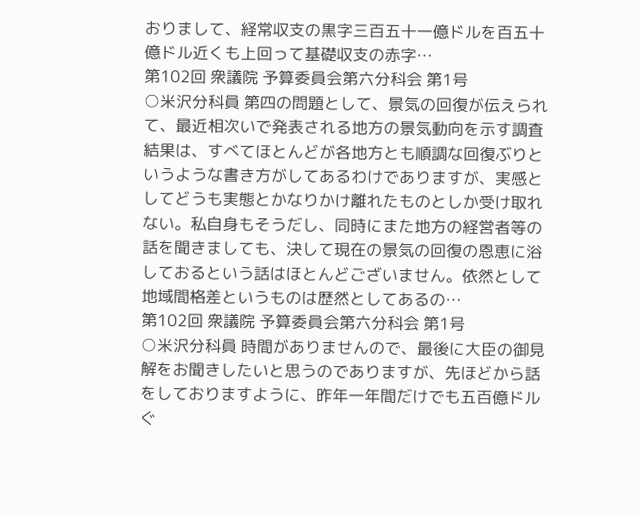おりまして、経常収支の黒字三百五十一億ドルを百五十億ドル近くも上回って基礎収支の赤字…
第102回 衆議院 予算委員会第六分科会 第1号
○米沢分科員 第四の問題として、景気の回復が伝えられて、最近相次いで発表される地方の景気動向を示す調査結果は、すべてほとんどが各地方とも順調な回復ぶりというような書き方がしてあるわけでありますが、実感としてどうも実態とかなりかけ離れたものとしか受け取れない。私自身もそうだし、同時にまた地方の経営者等の話を聞きましても、決して現在の景気の回復の恩恵に浴しておるという話はほとんどございません。依然として地域間格差というものは歴然としてあるの…
第102回 衆議院 予算委員会第六分科会 第1号
○米沢分科員 時間がありませんので、最後に大臣の御見解をお聞きしたいと思うのでありますが、先ほどから話をしておりますように、昨年一年間だけでも五百億ドルぐ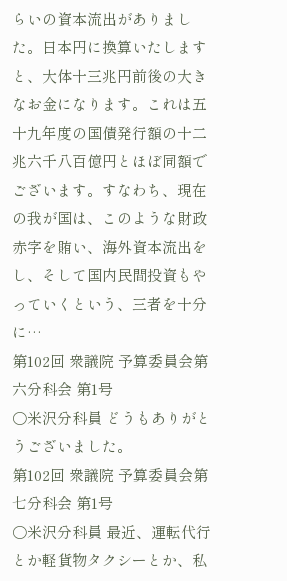らいの資本流出がありました。日本円に換算いたしますと、大体十三兆円前後の大きなお金になります。これは五十九年度の国債発行額の十二兆六千八百億円とほぼ同額でございます。すなわち、現在の我が国は、このような財政赤字を賄い、海外資本流出をし、そして国内民間投資もやっていくという、三者を十分に…
第102回 衆議院 予算委員会第六分科会 第1号
○米沢分科員 どうもありがとうございました。
第102回 衆議院 予算委員会第七分科会 第1号
○米沢分科員 最近、運転代行とか軽貨物タクシーとか、私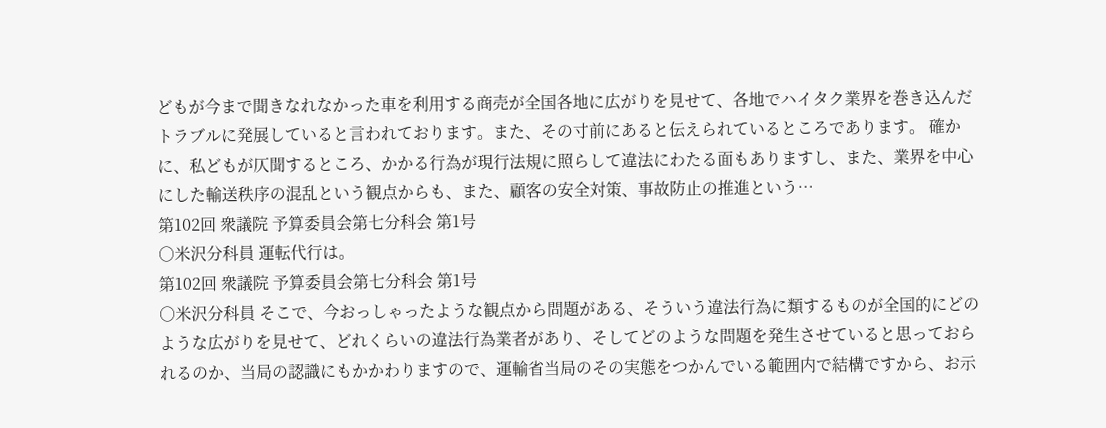どもが今まで聞きなれなかった車を利用する商売が全国各地に広がりを見せて、各地でハイタク業界を巻き込んだトラブルに発展していると言われております。また、その寸前にあると伝えられているところであります。 確かに、私どもが仄聞するところ、かかる行為が現行法規に照らして違法にわたる面もありますし、また、業界を中心にした輸送秩序の混乱という観点からも、また、顧客の安全対策、事故防止の推進という…
第102回 衆議院 予算委員会第七分科会 第1号
○米沢分科員 運転代行は。
第102回 衆議院 予算委員会第七分科会 第1号
○米沢分科員 そこで、今おっしゃったような観点から問題がある、そういう違法行為に類するものが全国的にどのような広がりを見せて、どれくらいの違法行為業者があり、そしてどのような問題を発生させていると思っておられるのか、当局の認識にもかかわりますので、運輸省当局のその実態をつかんでいる範囲内で結構ですから、お示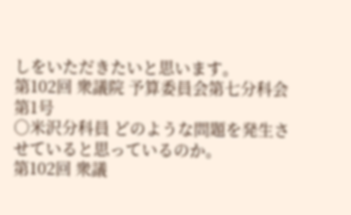しをいただきたいと思います。
第102回 衆議院 予算委員会第七分科会 第1号
○米沢分科員 どのような問題を発生させていると思っているのか。
第102回 衆議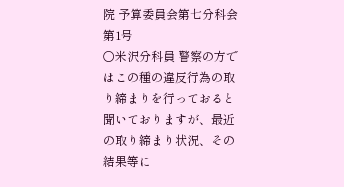院 予算委員会第七分科会 第1号
○米沢分科員 警察の方ではこの種の違反行為の取り締まりを行っておると聞いておりますが、最近の取り締まり状況、その結果等に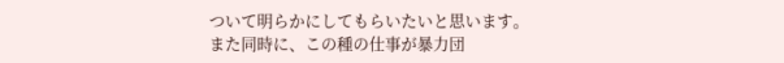ついて明らかにしてもらいたいと思います。また同時に、この種の仕事が暴力団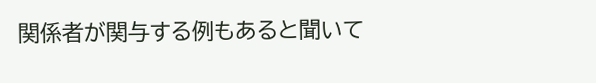関係者が関与する例もあると聞いて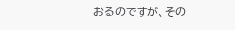おるのですが、その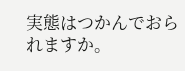実態はつかんでおられますか。